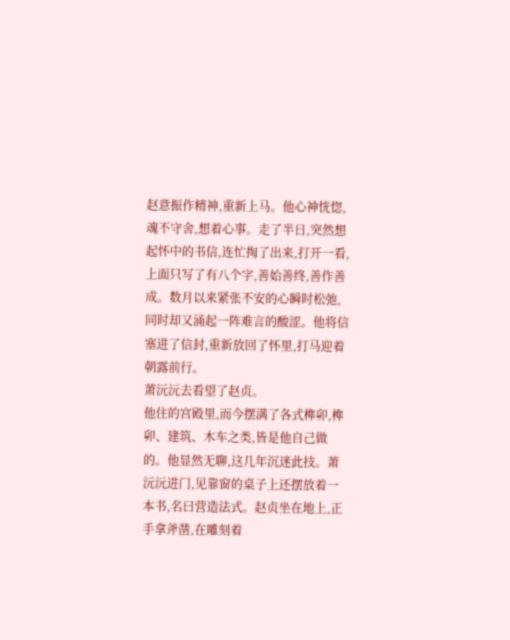赵意振作精神,重新上马。他心神恍惚,魂不守舍,想着心事。走了半日,突然想起怀中的书信,连忙掏了出来,打开一看,上面只写了有八个字,善始善终,善作善成。数月以来紧张不安的心瞬时松弛,同时却又涌起一阵难言的酸涩。他将信塞进了信封,重新放回了怀里,打马迎着朝露前行。
萧沅沅去看望了赵贞。
他住的宫殿里,而今摆满了各式榫卯,榫卯、建筑、木车之类,皆是他自己做的。他显然无聊,这几年沉迷此技。萧沅沅进门,见靠窗的桌子上还摆放着一本书,名曰营造法式。赵贞坐在地上,正手拿斧凿,在雕刻着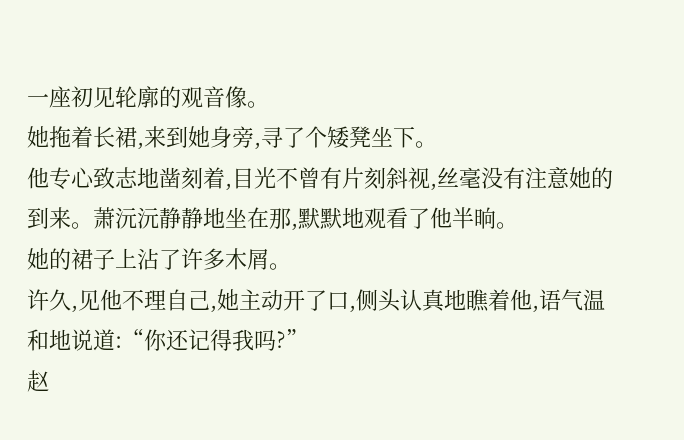一座初见轮廓的观音像。
她拖着长裙,来到她身旁,寻了个矮凳坐下。
他专心致志地凿刻着,目光不曾有片刻斜视,丝毫没有注意她的到来。萧沅沅静静地坐在那,默默地观看了他半晌。
她的裙子上沾了许多木屑。
许久,见他不理自己,她主动开了口,侧头认真地瞧着他,语气温和地说道:“你还记得我吗?”
赵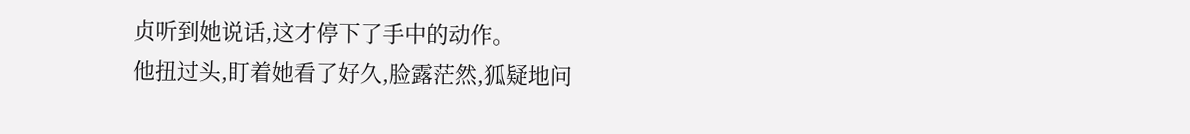贞听到她说话,这才停下了手中的动作。
他扭过头,盯着她看了好久,脸露茫然,狐疑地问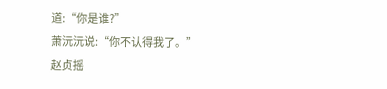道:“你是谁?”
萧沅沅说:“你不认得我了。”
赵贞摇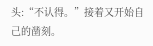头:“不认得。”接着又开始自己的凿刻。